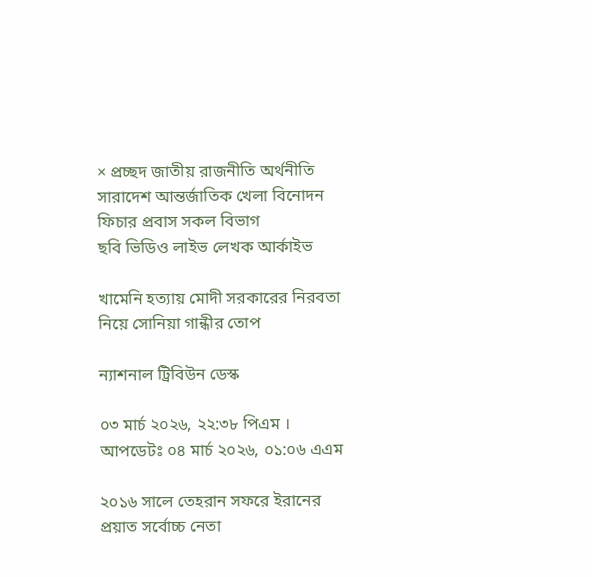× প্রচ্ছদ জাতীয় রাজনীতি অর্থনীতি সারাদেশ আন্তর্জাতিক খেলা বিনোদন ফিচার প্রবাস সকল বিভাগ
ছবি ভিডিও লাইভ লেখক আর্কাইভ

খামেনি হত্যায় মোদী সরকারের নিরবতা নিয়ে সোনিয়া গান্ধীর তোপ

ন্যাশনাল ট্রিবিউন ডেস্ক

০৩ মার্চ ২০২৬, ২২:৩৮ পিএম । আপডেটঃ ০৪ মার্চ ২০২৬, ০১:০৬ এএম

২০১৬ সালে তেহরান সফরে ইরানের প্রয়াত সর্বোচ্চ নেতা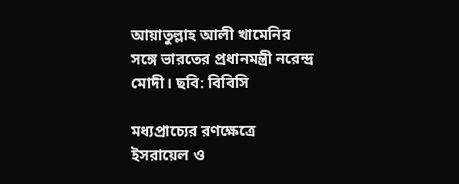আয়াতুল্লাহ আলী খামেনির সঙ্গে ভারতের প্রধানমন্ত্রী নরেন্দ্র মোদী। ছবি: বিবিসি

মধ্যপ্রাচ্যের রণক্ষেত্রে ইসরায়েল ও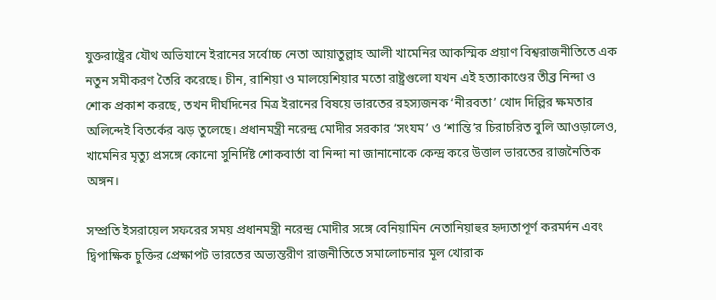যুক্তরাষ্ট্রের যৌথ অভিযানে ইরানের সর্বোচ্চ নেতা আয়াতুল্লাহ আলী খামেনির আকস্মিক প্রয়াণ বিশ্বরাজনীতিতে এক নতুন সমীকরণ তৈরি করেছে। চীন, রাশিয়া ও মালয়েশিয়ার মতো রাষ্ট্রগুলো যখন এই হত্যাকাণ্ডের তীব্র নিন্দা ও শোক প্রকাশ করছে, তখন দীর্ঘদিনের মিত্র ইরানের বিষয়ে ভারতের রহস্যজনক ‘নীরবতা’ খোদ দিল্লির ক্ষমতার অলিন্দেই বিতর্কের ঝড় তুলেছে। প্রধানমন্ত্রী নরেন্দ্র মোদীর সরকার ‘সংযম’ ও ‘শান্তি’র চিরাচরিত বুলি আওড়ালেও, খামেনির মৃত্যু প্রসঙ্গে কোনো সুনির্দিষ্ট শোকবার্তা বা নিন্দা না জানানোকে কেন্দ্র করে উত্তাল ভারতের রাজনৈতিক অঙ্গন।

সম্প্রতি ইসরায়েল সফরের সময় প্রধানমন্ত্রী নরেন্দ্র মোদীর সঙ্গে বেনিয়ামিন নেতানিয়াহুর হৃদ্যতাপূর্ণ করমর্দন এবং দ্বিপাক্ষিক চুক্তির প্রেক্ষাপট ভারতের অভ্যন্তরীণ রাজনীতিতে সমালোচনার মূল খোরাক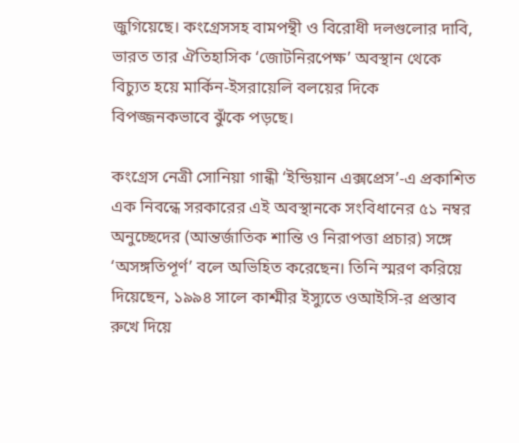জুগিয়েছে। কংগ্রেসসহ বামপন্থী ও বিরোধী দলগুলোর দাবি, ভারত তার ঐতিহাসিক ‘জোটনিরপেক্ষ’ অবস্থান থেকে বিচ্যুত হয়ে মার্কিন-ইসরায়েলি বলয়ের দিকে বিপজ্জনকভাবে ঝুঁকে পড়ছে।

কংগ্রেস নেত্রী সোনিয়া গান্ধী ‘ইন্ডিয়ান এক্সপ্রেস’-এ প্রকাশিত এক নিবন্ধে সরকারের এই অবস্থানকে সংবিধানের ৫১ নম্বর অনুচ্ছেদের (আন্তর্জাতিক শান্তি ও নিরাপত্তা প্রচার) সঙ্গে ‘অসঙ্গতিপূর্ণ’ বলে অভিহিত করেছেন। তিনি স্মরণ করিয়ে দিয়েছেন, ১৯৯৪ সালে কাশ্মীর ইস্যুতে ওআইসি-র প্রস্তাব রুখে দিয়ে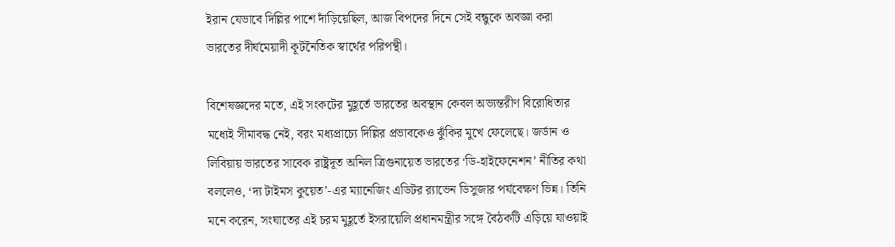ইরান যেভাবে দিল্লির পাশে দাঁড়িয়েছিল, আজ বিপদের দিনে সেই বন্ধুকে অবজ্ঞা করা ভারতের দীর্ঘমেয়াদী কূটনৈতিক স্বার্থের পরিপন্থী।

বিশেষজ্ঞদের মতে, এই সংকটের মুহূর্তে ভারতের অবস্থান কেবল অভ্যন্তরীণ বিরোধিতার মধ্যেই সীমাবদ্ধ নেই, বরং মধ্যপ্রাচ্যে দিল্লির প্রভাবকেও ঝুঁকির মুখে ফেলেছে। জর্ডান ও লিবিয়ায় ভারতের সাবেক রাষ্ট্রদূত অনিল ত্রিগুনায়েত ভারতের ‘ডি-হাইফেনেশন’ নীতির কথা বললেও, ‘দ্য টাইমস কুয়েত’-এর ম্যানেজিং এডিটর র‍্যাভেন ডিসুজার পর্যবেক্ষণ ভিন্ন। তিনি মনে করেন, সংঘাতের এই চরম মুহূর্তে ইসরায়েলি প্রধানমন্ত্রীর সঙ্গে বৈঠকটি এড়িয়ে যাওয়াই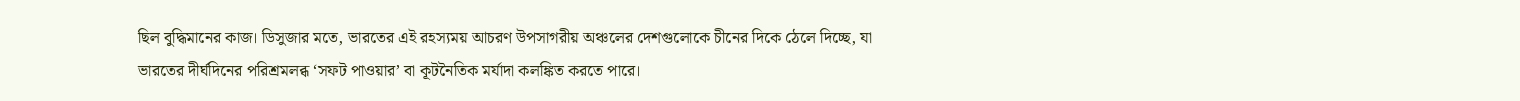ছিল বুদ্ধিমানের কাজ। ডিসুজার মতে, ভারতের এই রহস্যময় আচরণ উপসাগরীয় অঞ্চলের দেশগুলোকে চীনের দিকে ঠেলে দিচ্ছে, যা ভারতের দীর্ঘদিনের পরিশ্রমলব্ধ ‘সফট পাওয়ার’ বা কূটনৈতিক মর্যাদা কলঙ্কিত করতে পারে।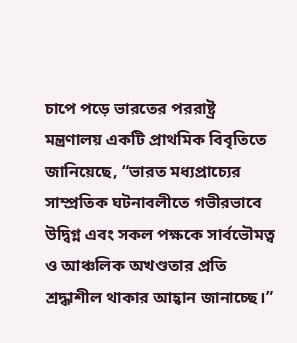চাপে পড়ে ভারতের পররাষ্ট্র মন্ত্রণালয় একটি প্রাথমিক বিবৃতিতে জানিয়েছে, “ভারত মধ্যপ্রাচ্যের সাম্প্রতিক ঘটনাবলীতে গভীরভাবে উদ্বিগ্ন এবং সকল পক্ষকে সার্বভৌমত্ব ও আঞ্চলিক অখণ্ডতার প্রতি শ্রদ্ধাশীল থাকার আহ্বান জানাচ্ছে।”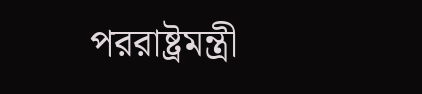পররাষ্ট্রমন্ত্রী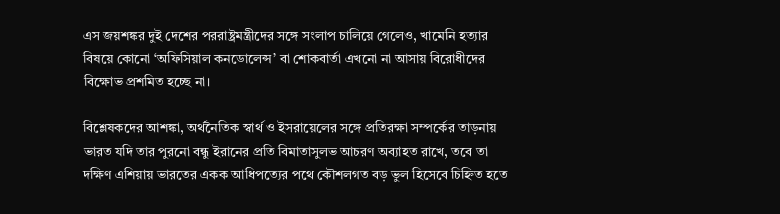এস জয়শঙ্কর দুই দেশের পররাষ্ট্রমন্ত্রীদের সঙ্গে সংলাপ চালিয়ে গেলেও, খামেনি হত্যার বিষয়ে কোনো ‘অফিসিয়াল কনডোলেন্স’ বা শোকবার্তা এখনো না আসায় বিরোধীদের বিক্ষোভ প্রশমিত হচ্ছে না।

বিশ্লেষকদের আশঙ্কা, অর্থনৈতিক স্বার্থ ও ইসরায়েলের সঙ্গে প্রতিরক্ষা সম্পর্কের তাড়নায় ভারত যদি তার পুরনো বন্ধু ইরানের প্রতি বিমাতাসুলভ আচরণ অব্যাহত রাখে, তবে তা দক্ষিণ এশিয়ায় ভারতের একক আধিপত্যের পথে কৌশলগত বড় ভুল হিসেবে চিহ্নিত হতে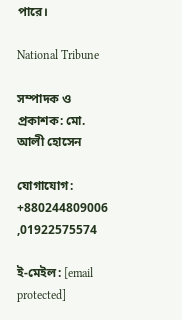পারে।

National Tribune

সম্পাদক ও প্রকাশক: মো. আলী হোসেন

যোগাযোগ: +880244809006 ,01922575574

ই-মেইল: [email protected]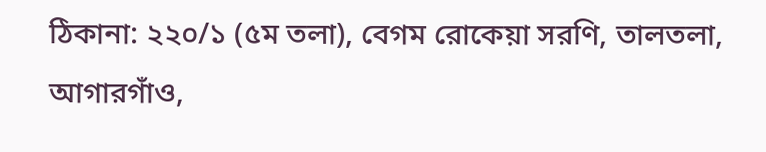ঠিকানা: ২২০/১ (৫ম তলা), বেগম রোকেয়া সরণি, তালতলা, আগারগাঁও,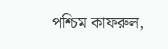পশ্চিম কাফরুল,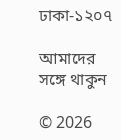ঢাকা-১২০৭

আমাদের সঙ্গে থাকুন

© 2026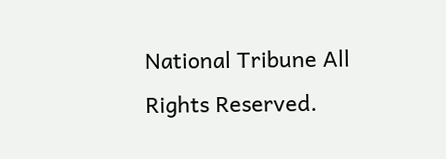National Tribune All Rights Reserved.